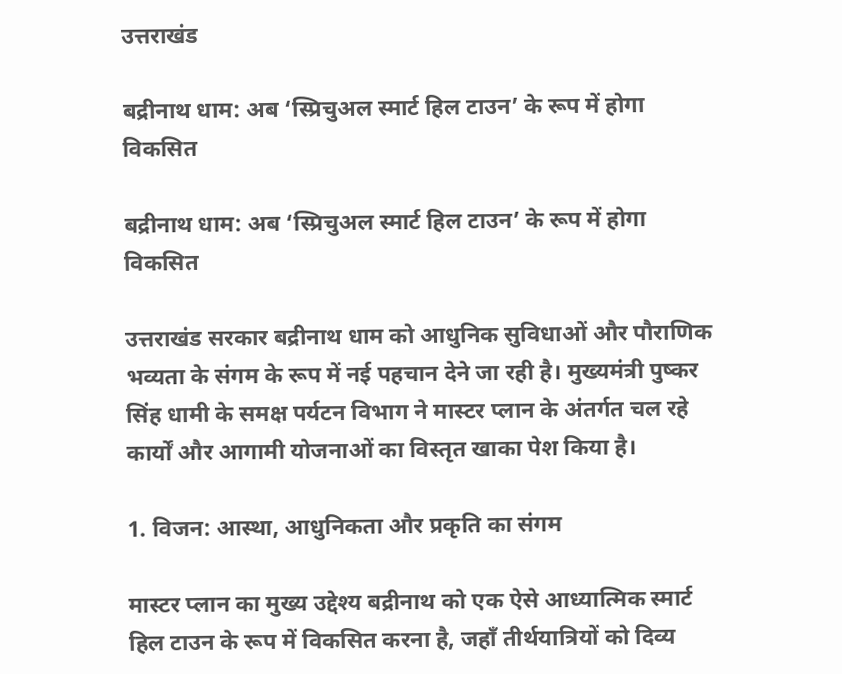उत्तराखंड

बद्रीनाथ धाम: अब ‘स्प्रिचुअल स्मार्ट हिल टाउन’ के रूप में होगा विकसित

बद्रीनाथ धाम: अब ‘स्प्रिचुअल स्मार्ट हिल टाउन’ के रूप में होगा विकसित

उत्तराखंड सरकार बद्रीनाथ धाम को आधुनिक सुविधाओं और पौराणिक भव्यता के संगम के रूप में नई पहचान देने जा रही है। मुख्यमंत्री पुष्कर सिंह धामी के समक्ष पर्यटन विभाग ने मास्टर प्लान के अंतर्गत चल रहे कार्यों और आगामी योजनाओं का विस्तृत खाका पेश किया है।

1. विजन: आस्था, आधुनिकता और प्रकृति का संगम

मास्टर प्लान का मुख्य उद्देश्य बद्रीनाथ को एक ऐसे आध्यात्मिक स्मार्ट हिल टाउन के रूप में विकसित करना है, जहाँ तीर्थयात्रियों को दिव्य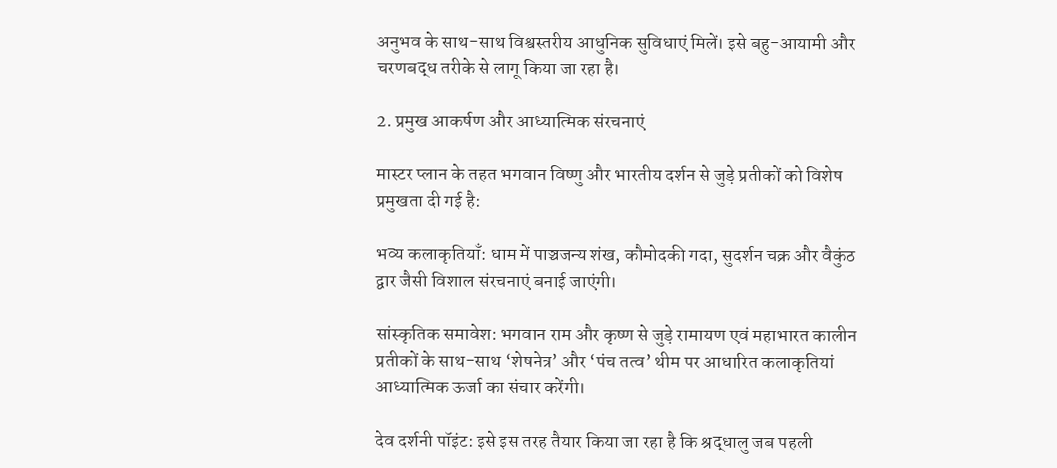अनुभव के साथ-साथ विश्वस्तरीय आधुनिक सुविधाएं मिलें। इसे बहु-आयामी और चरणबद्ध तरीके से लागू किया जा रहा है।

2. प्रमुख आकर्षण और आध्यात्मिक संरचनाएं

मास्टर प्लान के तहत भगवान विष्णु और भारतीय दर्शन से जुड़े प्रतीकों को विशेष प्रमुखता दी गई है:

भव्य कलाकृतियाँ: धाम में पाञ्चजन्य शंख, कौमोदकी गदा, सुदर्शन चक्र और वैकुंठ द्वार जैसी विशाल संरचनाएं बनाई जाएंगी।

सांस्कृतिक समावेश: भगवान राम और कृष्ण से जुड़े रामायण एवं महाभारत कालीन प्रतीकों के साथ-साथ ‘शेषनेत्र’ और ‘पंच तत्व’ थीम पर आधारित कलाकृतियां आध्यात्मिक ऊर्जा का संचार करेंगी।

देव दर्शनी पॉइंट: इसे इस तरह तैयार किया जा रहा है कि श्रद्धालु जब पहली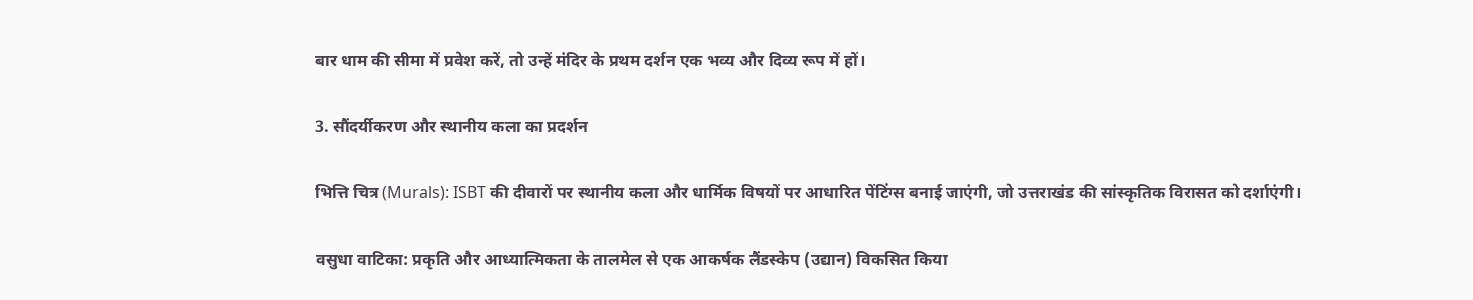बार धाम की सीमा में प्रवेश करें, तो उन्हें मंदिर के प्रथम दर्शन एक भव्य और दिव्य रूप में हों।

3. सौंदर्यीकरण और स्थानीय कला का प्रदर्शन

भित्ति चित्र (Murals): ISBT की दीवारों पर स्थानीय कला और धार्मिक विषयों पर आधारित पेंटिंग्स बनाई जाएंगी, जो उत्तराखंड की सांस्कृतिक विरासत को दर्शाएंगी।

वसुधा वाटिका: प्रकृति और आध्यात्मिकता के तालमेल से एक आकर्षक लैंडस्केप (उद्यान) विकसित किया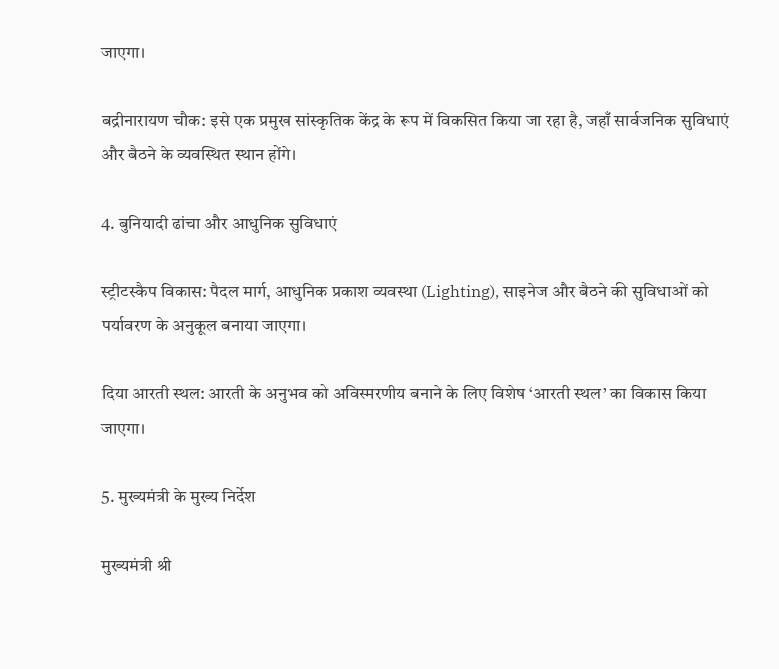जाएगा।

बद्रीनारायण चौक: इसे एक प्रमुख सांस्कृतिक केंद्र के रूप में विकसित किया जा रहा है, जहाँ सार्वजनिक सुविधाएं और बैठने के व्यवस्थित स्थान होंगे।

4. बुनियादी ढांचा और आधुनिक सुविधाएं

स्ट्रीटस्कैप विकास: पैदल मार्ग, आधुनिक प्रकाश व्यवस्था (Lighting), साइनेज और बैठने की सुविधाओं को पर्यावरण के अनुकूल बनाया जाएगा।

दिया आरती स्थल: आरती के अनुभव को अविस्मरणीय बनाने के लिए विशेष ‘आरती स्थल’ का विकास किया जाएगा।

5. मुख्यमंत्री के मुख्य निर्देश

मुख्यमंत्री श्री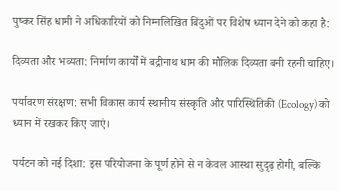पुष्कर सिंह धामी ने अधिकारियों को निम्नलिखित बिंदुओं पर विशेष ध्यान देने को कहा है:

दिव्यता और भव्यता: निर्माण कार्यों में बद्रीनाथ धाम की मौलिक दिव्यता बनी रहनी चाहिए।

पर्यावरण संरक्षण: सभी विकास कार्य स्थानीय संस्कृति और पारिस्थितिकी (Ecology) को ध्यान में रखकर किए जाएं।

पर्यटन को नई दिशा: इस परियोजना के पूर्ण होने से न केवल आस्था सुदृढ़ होगी, बल्कि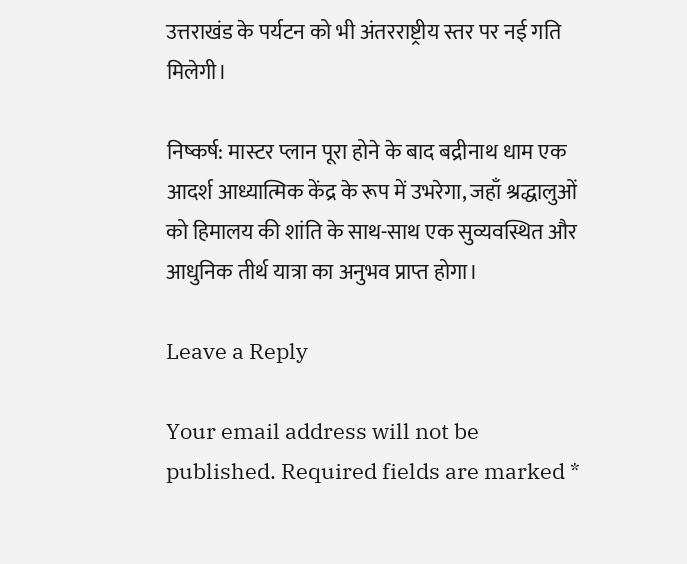उत्तराखंड के पर्यटन को भी अंतरराष्ट्रीय स्तर पर नई गति मिलेगी।

निष्कर्ष: मास्टर प्लान पूरा होने के बाद बद्रीनाथ धाम एक आदर्श आध्यात्मिक केंद्र के रूप में उभरेगा, जहाँ श्रद्धालुओं को हिमालय की शांति के साथ-साथ एक सुव्यवस्थित और आधुनिक तीर्थ यात्रा का अनुभव प्राप्त होगा।

Leave a Reply

Your email address will not be published. Required fields are marked *